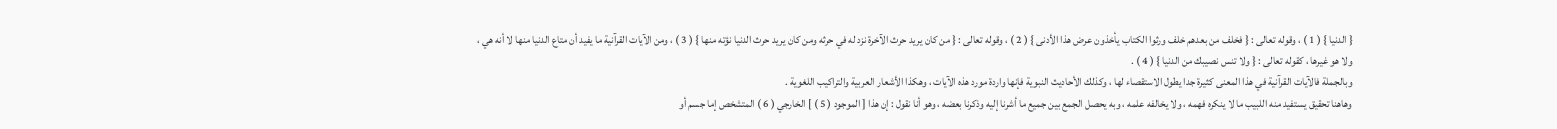{ الدنيا } ( 1 ) ، وقوله تعالى : { فخلف من بعدهم خلف ورثوا الكتاب يأخذون عرض هذا الأدنى } ( 2 ) ، وقوله تعالى : { من كان يريد حرث الآخرة نزد له في حرثه ومن كان يريد حرث الدنيا نؤته منها } ( 3 ) ، ومن الآيات القرآنية ما يفيد أن متاع الدنيا منها لا أنه هي ، ولا هو غيرها ، كقوله تعالى : { ولا تنس نصيبك من الدنيا } ( 4 ) .
وبالجملة فالآيات القرآنية في هذا المعنى كثيرة جدا يطول الاستقصاء لها ، وكذلك الأحاديث النبوية فإنها واردة مورد هذه الآيات ، وهكذا الأشعار العربية والتراكيب اللغوية .
وهاهنا تحقيق يستفيد منه اللبيب ما لا ينكره فهمه ، ولا يخالفه علمه ، وبه يحصل الجمع بين جميع ما أشرنا إليه وذكرنا بعضه ، وهو أنا نقول : إن هذا [ الموجود ( 5 ) ] الخارجي ( 6 ) المتشخص إما جسم أو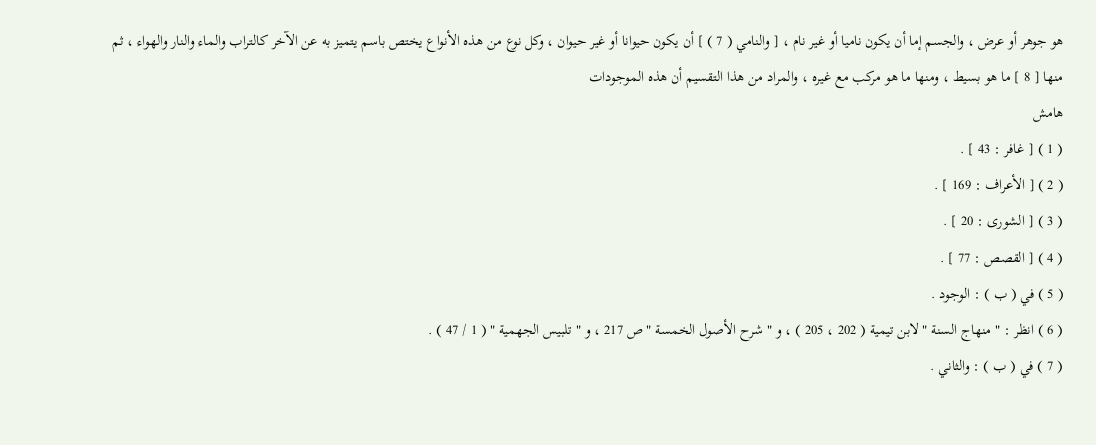هو جوهر أو عرض ، والجسم إما أن يكون ناميا أو غير نام ، [ والنامي ( 7 ) ] أن يكون حيوانا أو غير حيوان ، وكل نوع من هذه الأنواع يختص باسم يتميز به عن الآخر كالتراب والماء والنار والهواء ، ثم منها [ 8 ] ما هو بسيط ، ومنها ما هو مركب مع غيره ، والمراد من هذا التقسيم أن هذه الموجودات
هامش
( 1 ) [ غافر : 43 ] .
( 2 ) [ الأعراف : 169 ] .
( 3 ) [ الشورى : 20 ] .
( 4 ) [ القصص : 77 ] .
( 5 ) في ( ب ) : الوجود .
( 6 ) انظر : " منهاج السنة " لابن تيمية ( 202 ، 205 ) ، و " شرح الأصول الخمسة " ص 217 ، و " تلبيس الجهمية " ( 1 / 47 ) .
( 7 ) في ( ب ) : والثاني .